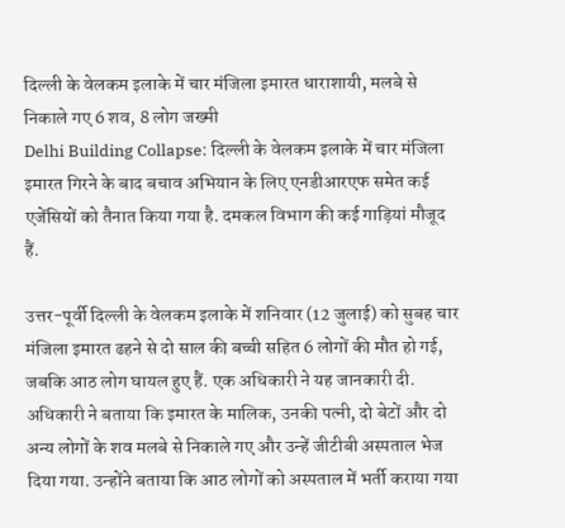दिल्ली के वेलकम इलाके में चार मंजिला इमारत धाराशायी, मलबे से निकाले गए 6 शव, 8 लोग जख्मी
Delhi Building Collapse: दिल्ली के वेलकम इलाके में चार मंजिला इमारत गिरने के बाद बचाव अभियान के लिए एनडीआरएफ समेत कई एजेंसियों को तैनात किया गया है. दमकल विभाग की कई गाड़ियां मौजूद हैं.

उत्तर-पूर्वी दिल्ली के वेलकम इलाके में शनिवार (12 जुलाई) को सुबह चार मंजिला इमारत ढहने से दो साल की बच्ची सहित 6 लोगों की मौत हो गई, जबकि आठ लोग घायल हुए हैं. एक अधिकारी ने यह जानकारी दी. अधिकारी ने बताया कि इमारत के मालिक, उनकी पत्नी, दो बेटों और दो अन्य लोगों के शव मलबे से निकाले गए और उन्हें जीटीबी अस्पताल भेज दिया गया. उन्होंने बताया कि आठ लोगों को अस्पताल में भर्ती कराया गया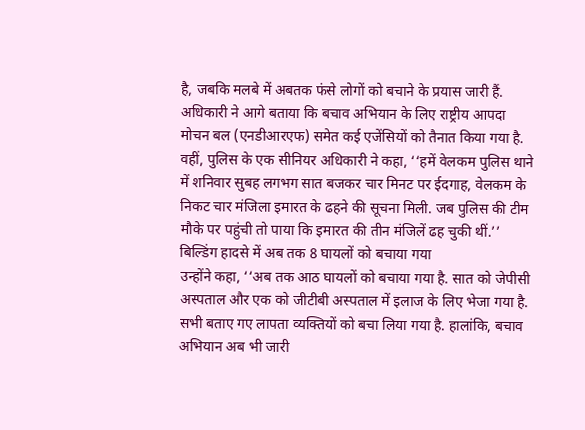है, जबकि मलबे में अबतक फंसे लोगों को बचाने के प्रयास जारी हैं.
अधिकारी ने आगे बताया कि बचाव अभियान के लिए राष्ट्रीय आपदा मोचन बल (एनडीआरएफ) समेत कई एजेंसियों को तैनात किया गया है. वहीं, पुलिस के एक सीनियर अधिकारी ने कहा, ‘‘हमें वेलकम पुलिस थाने में शनिवार सुबह लगभग सात बजकर चार मिनट पर ईदगाह, वेलकम के निकट चार मंजिला इमारत के ढहने की सूचना मिली. जब पुलिस की टीम मौके पर पहुंची तो पाया कि इमारत की तीन मंजिलें ढह चुकी थीं.’’
बिल्डिंग हादसे में अब तक 8 घायलों को बचाया गया
उन्होंने कहा, ‘‘अब तक आठ घायलों को बचाया गया है. सात को जेपीसी अस्पताल और एक को जीटीबी अस्पताल में इलाज के लिए भेजा गया है. सभी बताए गए लापता व्यक्तियों को बचा लिया गया है. हालांकि, बचाव अभियान अब भी जारी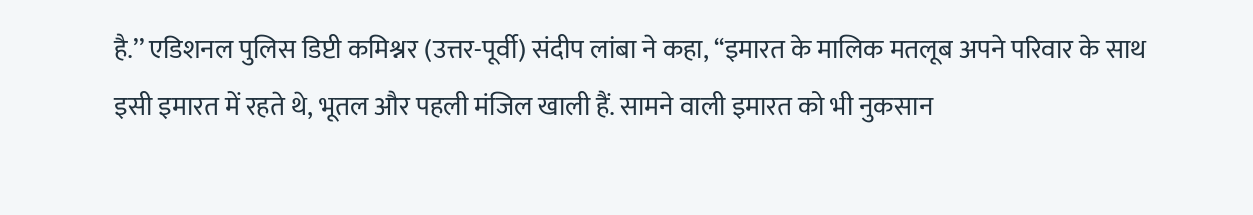है.’’ एडिशनल पुलिस डिप्टी कमिश्नर (उत्तर-पूर्वी) संदीप लांबा ने कहा, ‘‘इमारत के मालिक मतलूब अपने परिवार के साथ इसी इमारत में रहते थे, भूतल और पहली मंजिल खाली हैं. सामने वाली इमारत को भी नुकसान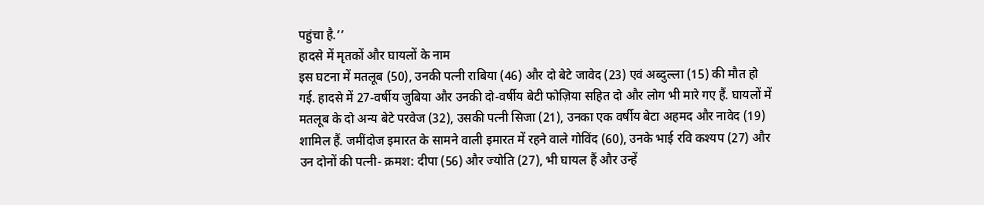पहुंचा है.’’
हादसे में मृतकों और घायलों के नाम
इस घटना में मतलूब (50), उनकी पत्नी राबिया (46) और दो बेटे जावेद (23) एवं अब्दुल्ला (15) की मौत हो गई. हादसे में 27-वर्षीय जुबिया और उनकी दो-वर्षीय बेटी फोज़िया सहित दो और लोग भी मारे गए हैं. घायलों में मतलूब के दो अन्य बेटे परवेज (32), उसकी पत्नी सिजा (21), उनका एक वर्षीय बेटा अहमद और नावेद (19) शामिल हैं. जमींदोज इमारत के सामने वाली इमारत में रहने वाले गोविंद (60), उनके भाई रवि कश्यप (27) और उन दोनों की पत्नी- क्रमश: दीपा (56) और ज्योति (27), भी घायल हैं और उन्हें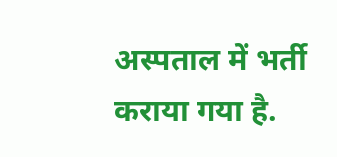अस्पताल में भर्ती कराया गया है.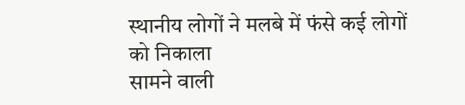स्थानीय लोगों ने मलबे में फंसे कई लोगों को निकाला
सामने वाली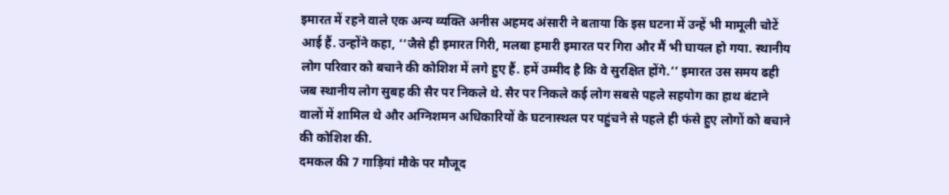इमारत में रहने वाले एक अन्य व्यक्ति अनीस अहमद अंसारी ने बताया कि इस घटना में उन्हें भी मामूली चोटें आई हैं. उन्होंने कहा, ‘‘जैसे ही इमारत गिरी, मलबा हमारी इमारत पर गिरा और मैं भी घायल हो गया. स्थानीय लोग परिवार को बचाने की कोशिश में लगे हुए हैं. हमें उम्मीद है कि वे सुरक्षित होंगे.’’ इमारत उस समय ढही जब स्थानीय लोग सुबह की सैर पर निकले थे. सैर पर निकले कई लोग सबसे पहले सहयोग का हाथ बंटाने वालों में शामिल थे और अग्निशमन अधिकारियों के घटनास्थल पर पहुंचने से पहले ही फंसे हुए लोगों को बचाने की कोशिश की.
दमकल की 7 गाड़ियां मौके पर मौजूद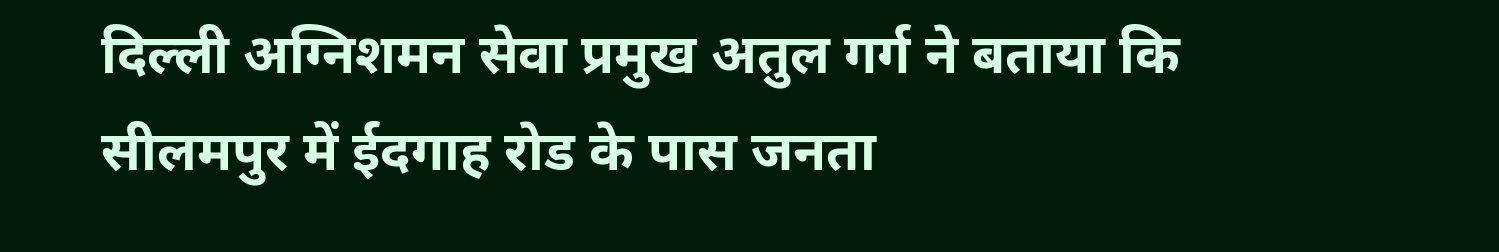दिल्ली अग्निशमन सेवा प्रमुख अतुल गर्ग ने बताया कि सीलमपुर में ईदगाह रोड के पास जनता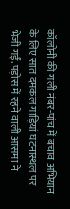कॉलोनी की गली नंबर-पांच में बचाव अभियान के लिए सात दमकल गाड़ियां घटनास्थल पर भेजी गईं. पड़ोस में रहने वाली आसमा ने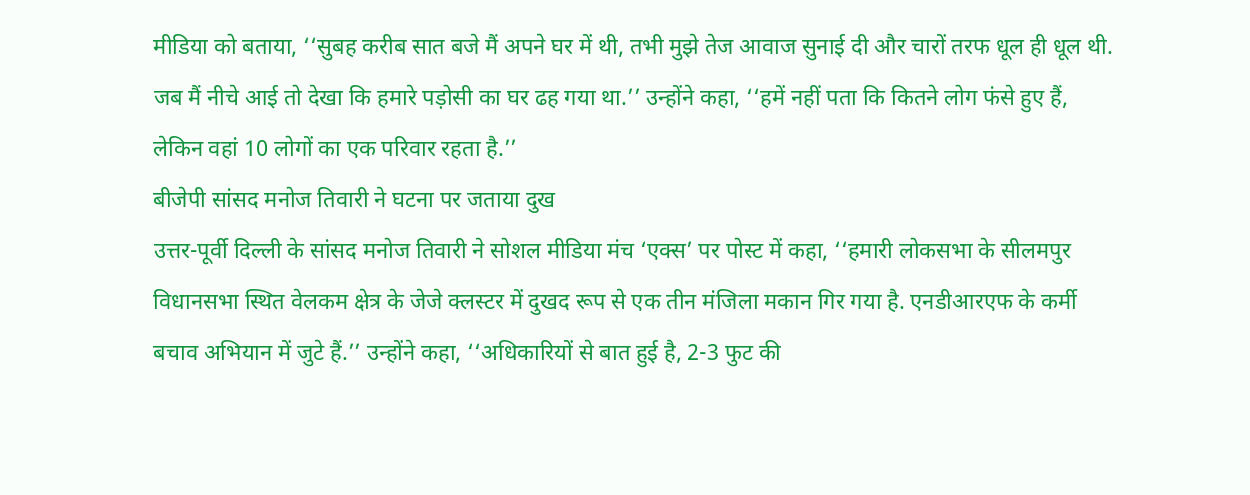मीडिया को बताया, ‘‘सुबह करीब सात बजे मैं अपने घर में थी, तभी मुझे तेज आवाज सुनाई दी और चारों तरफ धूल ही धूल थी. जब मैं नीचे आई तो देखा कि हमारे पड़ोसी का घर ढह गया था.’’ उन्होंने कहा, ‘‘हमें नहीं पता कि कितने लोग फंसे हुए हैं, लेकिन वहां 10 लोगों का एक परिवार रहता है.’’
बीजेपी सांसद मनोज तिवारी ने घटना पर जताया दुख
उत्तर-पूर्वी दिल्ली के सांसद मनोज तिवारी ने सोशल मीडिया मंच ‘एक्स’ पर पोस्ट में कहा, ‘‘हमारी लोकसभा के सीलमपुर विधानसभा स्थित वेलकम क्षेत्र के जेजे क्लस्टर में दुखद रूप से एक तीन मंजिला मकान गिर गया है. एनडीआरएफ के कर्मी बचाव अभियान में जुटे हैं.’’ उन्होंने कहा, ‘‘अधिकारियों से बात हुई है, 2-3 फुट की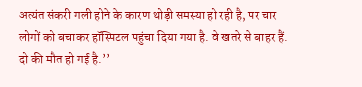अत्यंत संकरी गली होने के कारण थोड़ी समस्या हो रही है, पर चार लोगों को बचाकर हॉस्पिटल पहुंचा दिया गया है. वे खतरे से बाहर हैं. दो की मौत हो गई है.’’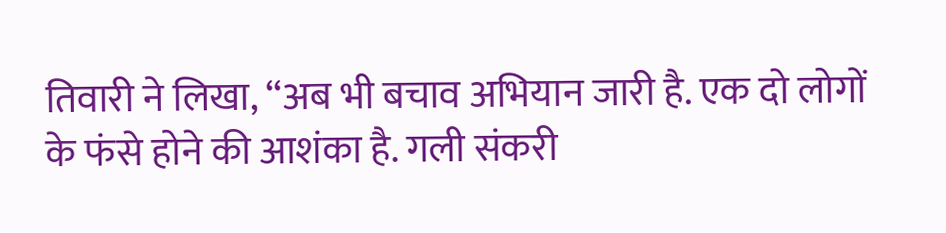तिवारी ने लिखा, ‘‘अब भी बचाव अभियान जारी है. एक दो लोगों के फंसे होने की आशंका है. गली संकरी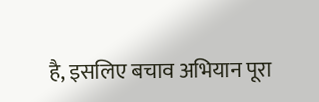है, इसलिए बचाव अभियान पूरा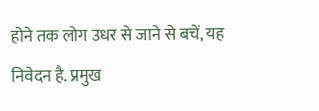होने तक लोग उधर से जाने से बचें, यह निवेदन है. प्रमुख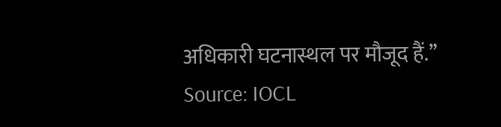अधिकारी घटनास्थल पर मौजूद हैं.’’
Source: IOCL